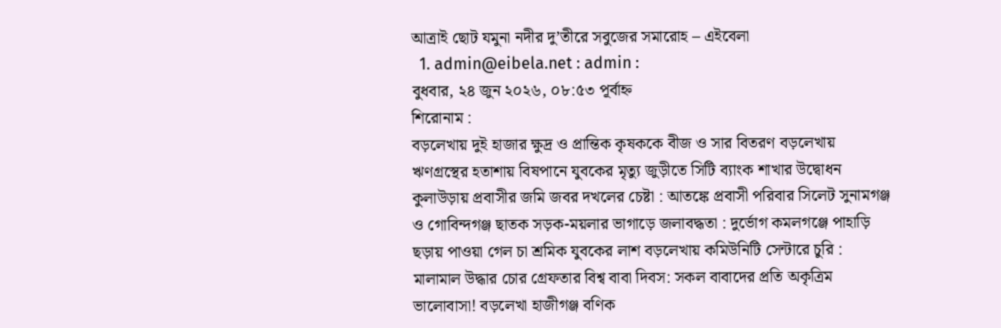আত্রাই ছোট যমুনা নদীর দু’তীরে সবুজের সমারোহ – এইবেলা
  1. admin@eibela.net : admin :
বুধবার, ২৪ জুন ২০২৬, ০৮:৫৩ পূর্বাহ্ন
শিরোনাম :
বড়লেখায় দুই হাজার ক্ষুদ্র ও প্রান্তিক কৃষককে বীজ ও সার বিতরণ বড়লেখায় ঋণগ্রস্থের হতাশায় বিষপানে যুবকের মৃত্যু জুড়ীতে সিটি ব্যাংক শাখার উদ্বোধন কুলাউড়ায় প্রবাসীর জমি জবর দখলের চেষ্টা : আতঙ্কে প্রবাসী পরিবার সি‌লেট সুনামগঞ্জ ও‌ গো‌বিন্দগঞ্জ ছাতক সড়ক-ময়লার ভাগাড়ে জলাবদ্ধতা : দুর্ভোগ কমলগঞ্জে পাহাড়ি ছড়ায় পাওয়া গেল চা শ্রমিক যুবকের লাশ বড়লেখায় কমিউনিটি সেন্টারে চুরি : মালামাল উদ্ধার চোর গ্রেফতার বিশ্ব বাবা দিবস: সকল বাবাদের প্রতি অকৃত্রিম ভালোবাসা! বড়লেখা হাজীগঞ্জ বণিক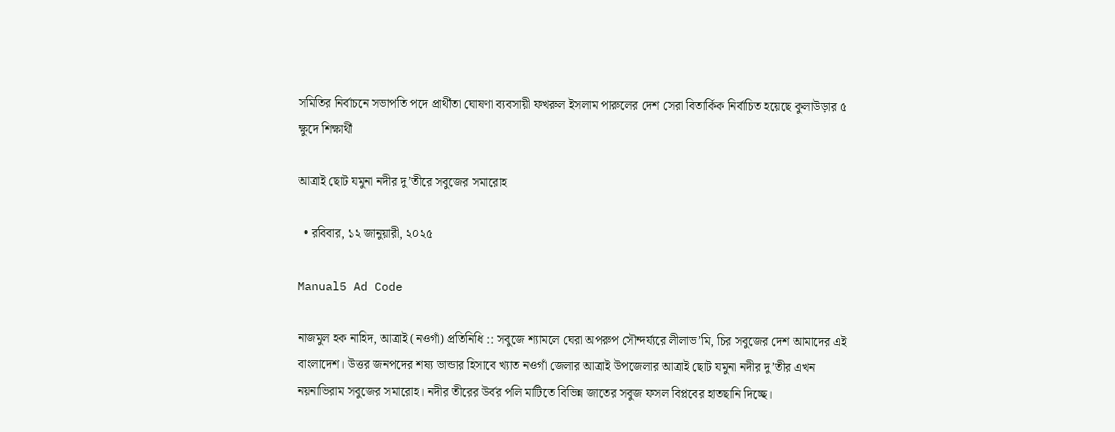সমিতির নির্বাচনে সভাপতি পদে প্রার্থীতা ঘোষণা ব্যবসায়ী ফখরুল ইসলাম পারুলের দেশ সেরা বিতার্কিক নির্বাচিত হয়েছে কুলাউড়ার ৫ ক্ষুদে শিক্ষার্থী

আত্রাই ছোট যমুনা নদীর দু’তীরে সবুজের সমারোহ

  • রবিবার, ১২ জানুয়ারী, ২০২৫

Manual5 Ad Code

নাজমুল হক নাহিদ, আত্রাই (নওগাঁ) প্রতিনিধি :: সবুজে শ্যামলে ঘেরা অপরুপ সৌন্দর্য্যরে লীলাভ’মি, চির সবুজের দেশ আমাদের এই বাংলাদেশ। উত্তর জনপদের শষ্য ভান্ডার হিসাবে খ্যাত নওগাঁ জেলার আত্রাই উপজেলার আত্রাই ছোট যমুনা নদীর দু’তীর এখন নয়নাভিরাম সবুজের সমারোহ। নদীর তীরের উর্বর পলি মাটিতে বিভিন্ন জাতের সবুজ ফসল বিপ্লবের হাতছানি দিচ্ছে।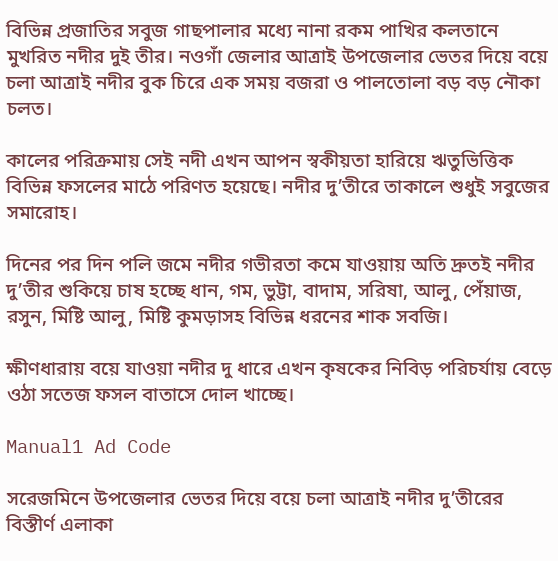বিভিন্ন প্রজাতির সবুজ গাছপালার মধ্যে নানা রকম পাখির কলতানে মুখরিত নদীর দুই তীর। নওগাঁ জেলার আত্রাই উপজেলার ভেতর দিয়ে বয়ে চলা আত্রাই নদীর বুক চিরে এক সময় বজরা ও পালতোলা বড় বড় নৌকা চলত।

কালের পরিক্রমায় সেই নদী এখন আপন স্বকীয়তা হারিয়ে ঋতুভিত্তিক বিভিন্ন ফসলের মাঠে পরিণত হয়েছে। নদীর দু’তীরে তাকালে শুধুই সবুজের সমারোহ।

দিনের পর দিন পলি জমে নদীর গভীরতা কমে যাওয়ায় অতি দ্রুতই নদীর দু’তীর শুকিয়ে চাষ হচ্ছে ধান, গম, ভুট্টা, বাদাম, সরিষা, আলু, পেঁয়াজ, রসুন, মিষ্টি আলু, মিষ্টি কুমড়াসহ বিভিন্ন ধরনের শাক সবজি।

ক্ষীণধারায় বয়ে যাওয়া নদীর দু ধারে এখন কৃষকের নিবিড় পরিচর্যায় বেড়ে ওঠা সতেজ ফসল বাতাসে দোল খাচ্ছে।

Manual1 Ad Code

সরেজমিনে উপজেলার ভেতর দিয়ে বয়ে চলা আত্রাই নদীর দু’তীরের বিস্তীর্ণ এলাকা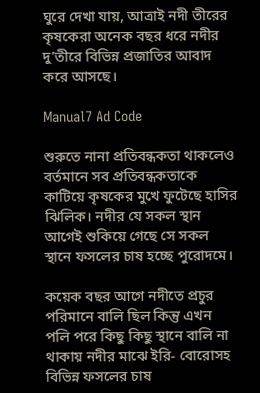ঘুরে দেখা যায়, আত্রাই নদী তীরের কৃষকেরা অনেক বছর ধরে নদীর দু’তীরে বিভিন্ন প্রজাতির আবাদ করে আসছে।

Manual7 Ad Code

শুরুতে নানা প্রতিবন্ধকতা থাকলেও বর্তমানে সব প্রতিবন্ধকতাকে কাটিয়ে কৃষকের মুখে ফুটেছে হাসির ঝিলিক। নদীর যে সকল স্থান আগেই শুকিয়ে গেছে সে সকল স্থানে ফসলের চাষ হচ্ছে পুরোদমে।

কয়েক বছর আগে নদীতে প্রচুর পরিমানে বালি ছিল কিন্তু এখন পলি পরে কিছু কিছু স্থানে বালি না থাকায় নদীর মাঝে ইরি- বোরোসহ বিভিন্ন ফসলের চাষ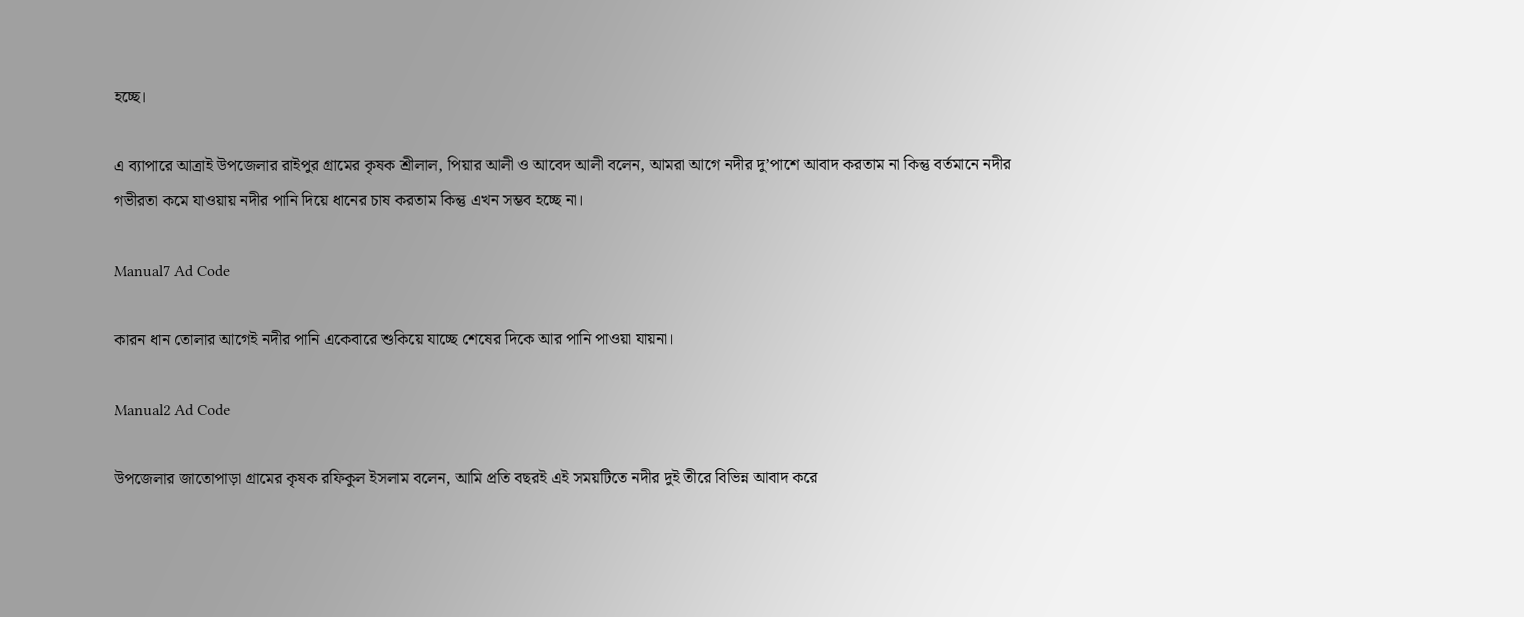হচ্ছে।

এ ব্যাপারে আত্রাই উপজেলার রাইপুর গ্রামের কৃষক শ্রীলাল, পিয়ার আলী ও আবেদ আলী বলেন, আমরা আগে নদীর দু’পাশে আবাদ করতাম না কিন্তু বর্তমানে নদীর গভীরতা কমে যাওয়ায় নদীর পানি দিয়ে ধানের চাষ করতাম কিন্তু এখন সম্ভব হচ্ছে না।

Manual7 Ad Code

কারন ধান তোলার আগেই নদীর পানি একেবারে শুকিয়ে যাচ্ছে শেষের দিকে আর পানি পাওয়া যায়না।

Manual2 Ad Code

উপজেলার জাতোপাড়া গ্রামের কৃষক রফিকুল ইসলাম বলেন, আমি প্রতি বছরই এই সময়টিতে নদীর দুই তীরে বিভিন্ন আবাদ করে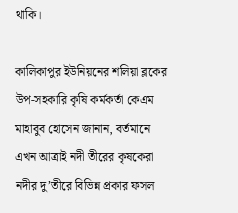থাকি।

কালিকাপুর ইউনিয়নের শলিয়া ব্লকের উপ-সহকারি কৃষি কর্মকর্তা কেএম মাহাবুব হোসেন জানান, বর্তমানে এখন আত্রাই নদী তীরের কৃষকেরা নদীর দু’তীরে বিভিন্ন প্রকার ফসল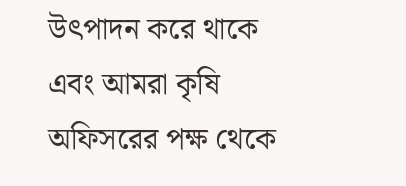উৎপাদন করে থাকে এবং আমরা কৃষি অফিসরের পক্ষ থেকে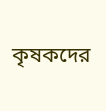কৃষকদের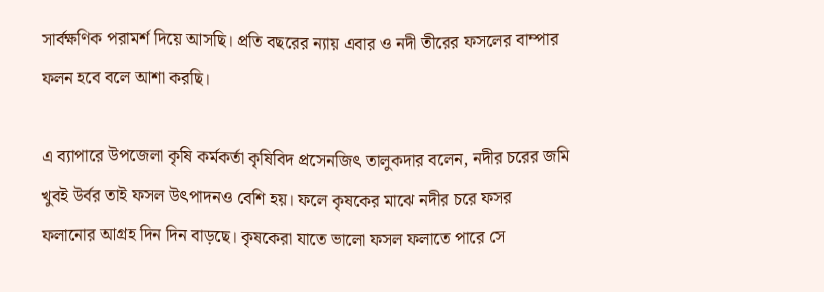সার্বক্ষণিক পরামর্শ দিয়ে আসছি। প্রতি বছরের ন্যায় এবার ও নদী তীরের ফসলের বাম্পার ফলন হবে বলে আশা করছি।

এ ব্যাপারে উপজেলা কৃষি কর্মকর্তা কৃষিবিদ প্রসেনজিৎ তালুকদার বলেন, নদীর চরের জমি খুবই উর্বর তাই ফসল উৎপাদনও বেশি হয়। ফলে কৃষকের মাঝে নদীর চরে ফসর ফলানোর আগ্রহ দিন দিন বাড়ছে। কৃষকেরা যাতে ভালো ফসল ফলাতে পারে সে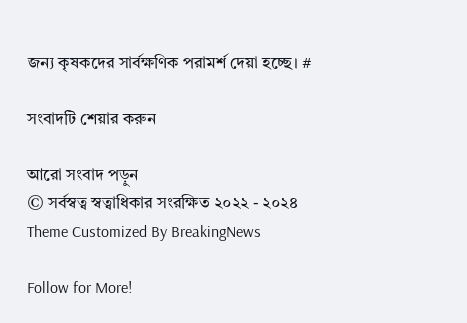জন্য কৃষকদের সার্বক্ষণিক পরামর্শ দেয়া হচ্ছে। #

সংবাদটি শেয়ার করুন

আরো সংবাদ পড়ুন
© সর্বস্বত্ব স্বত্বাধিকার সংরক্ষিত ২০২২ - ২০২৪
Theme Customized By BreakingNews

Follow for More!